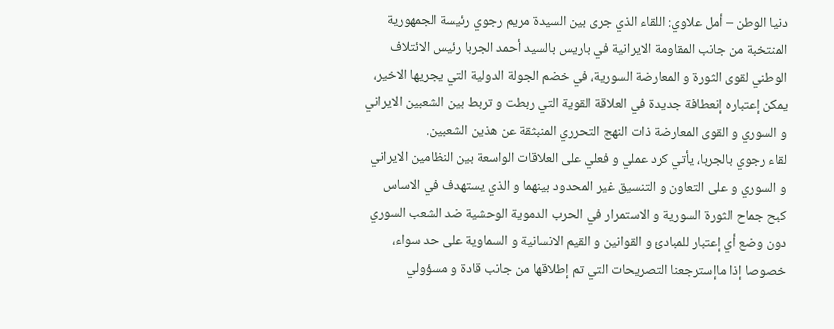دنيا الوطن – أمل علاوي: اللقاء الذي جرى بين السيدة مريم رجوي رئيسة الجمهورية المنتخبة من جانب المقاومة الايرانية في باريس بالسيد أحمد الجربا رئيس الائتلاف الوطني لقوى الثورة و المعارضة السورية، في خضم الجولة الدولية التي يجريها الاخير، يمکن إعتباره إنعطافة جديدة في العلاقة القوية التي ربطت و تربط بين الشعبين الايراني و السوري و القوى المعارضة ذات النهج التحرري المنبثقة عن هذين الشعبين.
لقاء رجوي بالجربا، يأتي کرد عملي و فعلي على العلاقات الواسعة بين النظامين الايراني و السوري و على التعاون و التنسيق غير المحدود بينهما و الذي يستهدف في الاساس کبح جماح الثورة السورية و الاستمرار في الحرب الدموية الوحشية ضد الشعب السوري دون وضع أي إعتبار للمبادئ و القوانين و القيم الانسانية و السماوية على حد سواء، خصوصا إذا ماإسترجعنا التصريحات التي تم إطلاقها من جانب قادة و مسؤولي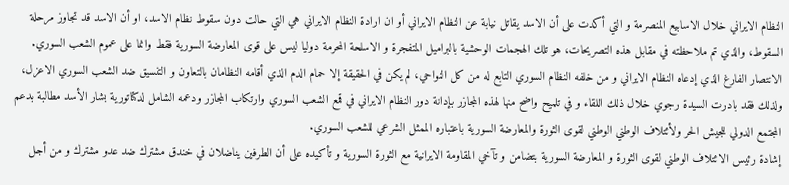النظام الايراني خلال الاسابيع المنصرمة و التي أکدت على أن الاسد يقاتل نيابة عن النظام الايراني أو ان ارادة النظام الايراني هي التي حالت دون سقوط نظام الاسد، او أن الاسد قد تجاوز مرحلة السقوط، والذي تم ملاحظته في مقابل هذه التصريحات، هو تلك الهجمات الوحشية بالبراميل المتفجرة و الاسلحة المحرمة دوليا ليس على قوى المعارضة السورية فقط وانما على عموم الشعب السوري.
الانتصار الفارغ الذي إدعاه النظام الايراني و من خلفه النظام السوري التابع له من کل النواحي، لم يکن في الحقيقة إلا حمام الدم الذي أقامه النظامان بالتعاون و التنسيق ضد الشعب السوري الاعزل، ولذلك فقد بادرت السيدة رجوي خلال ذلك اللقاء و في تلميح واضح منها لهذه المجازر بإدانة دور النظام الايراني في قمع الشعب السوري وارتكاب المجازر ودعمه الشامل لدكتاتورية بشار الأسد مطالبة بدعم المجتمع الدولي للجيش الحر ولأئتلاف الوطني الوطني لقوى الثورة والمعارضة السورية باعتباره الممثل الشرعي للشعب السوري.
إشادة رئيس الائتلاف الوطني لقوى الثورة و المعارضة السورية بتضامن و تآخي المقاومة الايرانية مع الثورة السورية و تأکيده على أن الطرفين يناضلان في خندق مشترك ضد عدو مشترك و من أجل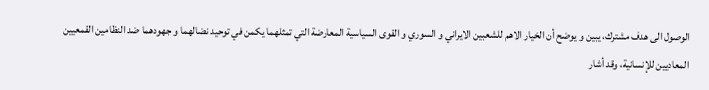الوصول الى هدف مشترك، يبين و يوضح أن الخيار الاهم للشعبين الايراني و السوري و القوى السياسية المعارضة التي تمثلهما يکمن في توحيد نضالهما و جهودهما ضد النظامين القمعيين المعاديين للإنسانية، وقد أشار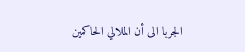الجربا الى أن الملالي الحاكمين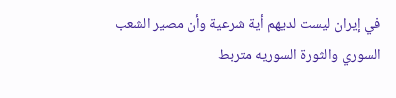في إيران ليست لديهم أية شرعية وأن مصير الشعب السوري والثورة السوريه متربط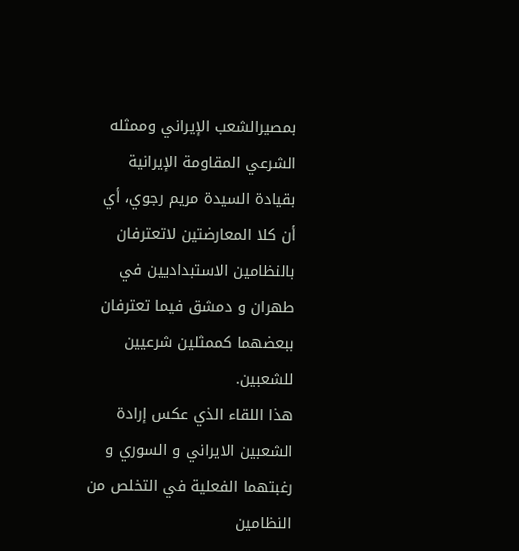بمصيرالشعب الإيراني وممثله الشرعي المقاومة الإيرانية بقيادة السيدة مريم رجوي، أي أن کلا المعارضتين لاتعترفان بالنظامين الاستبداديين في طهران و دمشق فيما تعترفان ببعضهما کممثلين شرعيين للشعبين.
هذا اللقاء الذي عکس إرادة الشعبين الايراني و السوري و رغبتهما الفعلية في التخلص من النظامين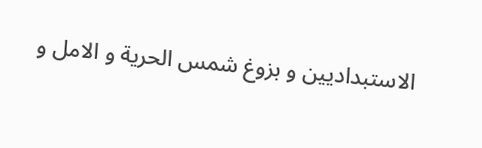الاستبداديين و بزوغ شمس الحرية و الامل و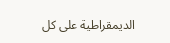الديمقراطية على کل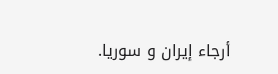أرجاء إيران و سوريا.